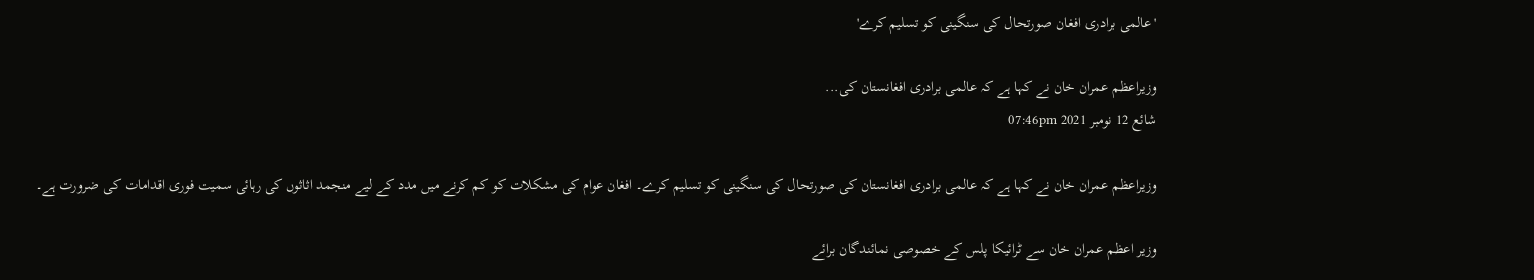'عالمی برادری افغان صورتحال کی سنگینی کو تسلیم کرے'

وزیراعظم عمران خان نے کہا ہے کہ عالمی برادری افغانستان کی...
شائع 12 نومبر 2021 07:46pm

وزیراعظم عمران خان نے کہا ہے کہ عالمی برادری افغانستان کی صورتحال کی سنگینی کو تسلیم کرے۔ افغان عوام کی مشکلات کو کم کرنے میں مدد کے لیے منجمد اثاثوں کی رہائی سمیت فوری اقدامات کی ضرورت ہے۔

وزیر اعظم عمران خان سے ٹرائیکا پلس کے خصوصی نمائندگان برائے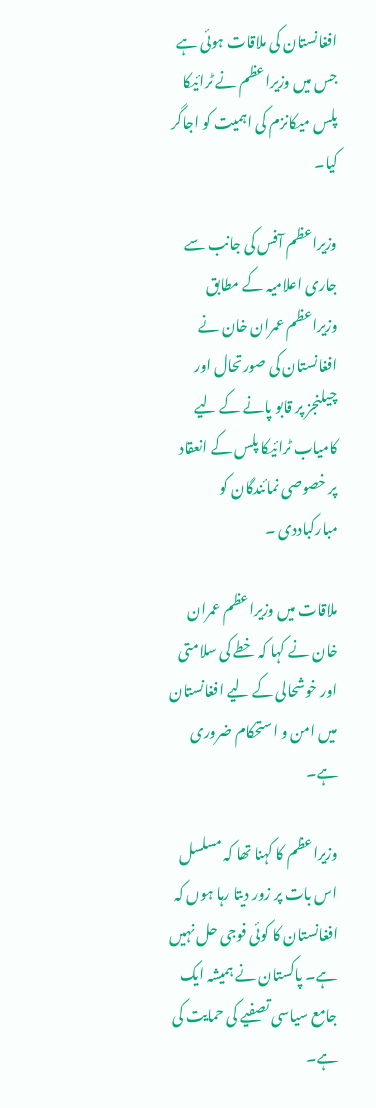افغانستان کی ملاقات ہوئی ہے جس میں وزیراعظم نے ٹرائیکا پلس میکانزم کی اہمیت کو اجاگر کیا۔

وزیراعظم آفس کی جانب سے جاری اعلامیہ کے مطابق وزیراعظم عمران خان نے افغانستان کی صورتحال اور چیلنجز پر قابو پانے کے لیے کامیاب ٹرائیکا پلس کے انعقاد پر خصوصی نمائندگان کو مبارکباددی ۔

ملاقات میں وزیراعظم عمران خان نے کہا کہ خطے کی سلامتی اور خوشحالی کے لیے افغانستان میں امن و استحکام ضروری ہے۔

وزیراعظم کا کہنا تھا کہ مسلسل اس بات پر زور دیتا رہا ہوں کہ افغانستان کا کوئی فوجی حل نہیں ہے۔ پاکستان نے ہمیشہ ایک جامع سیاسی تصفیے کی حمایت کی ہے۔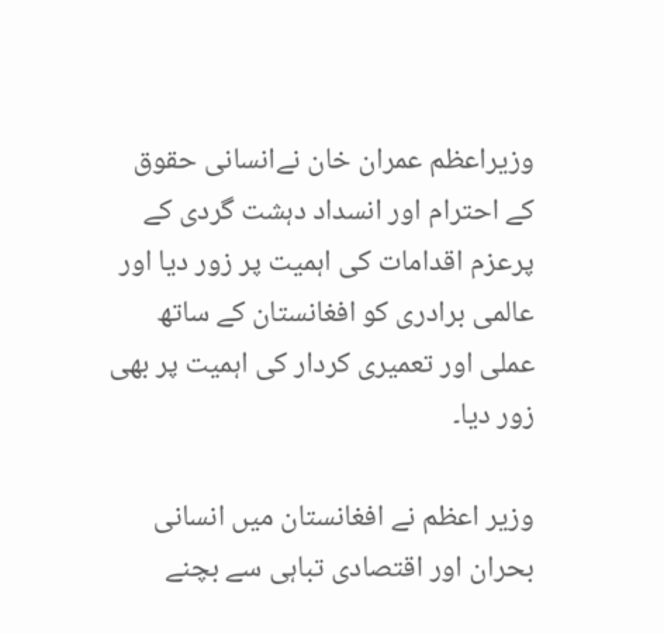وزیراعظم عمران خان نےانسانی حقوق کے احترام اور انسداد دہشت گردی کے پرعزم اقدامات کی اہمیت پر زور دیا اور عالمی برادری کو افغانستان کے ساتھ عملی اور تعمیری کردار کی اہمیت پر بھی زور دیا۔

وزیر اعظم نے افغانستان میں انسانی بحران اور اقتصادی تباہی سے بچنے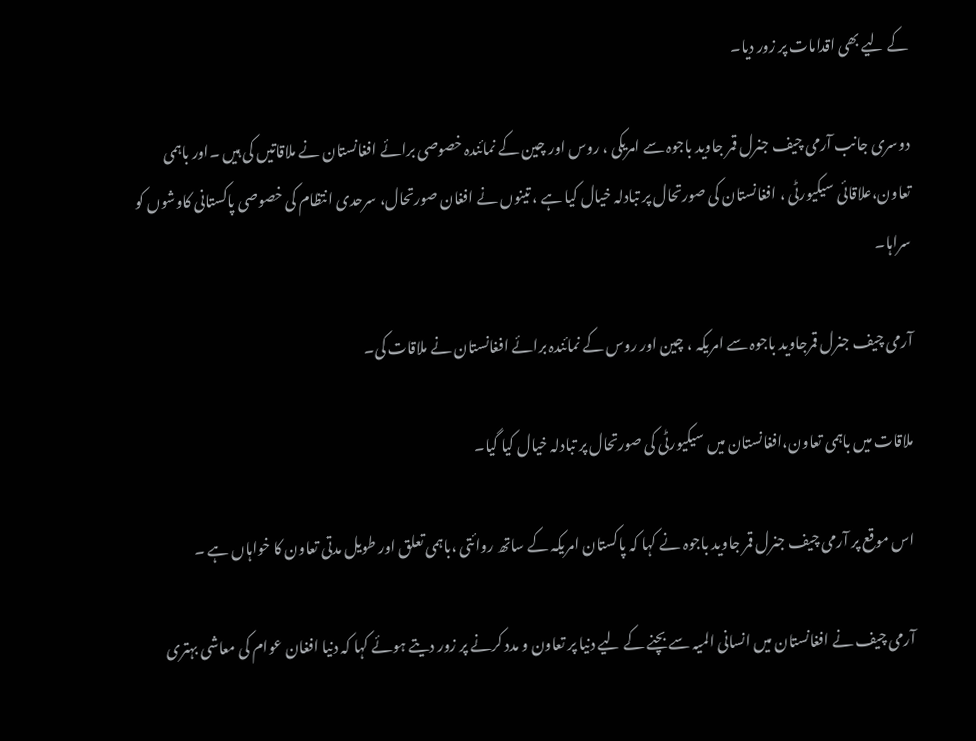کے لیے بھی اقدامات پر زور دیا۔

دوسری جانب آرمی چیف جنرل قمر جاوید باجوہ سے امریکی ، روس اور چین کے نمائندہ خصوصی برائے افغانستان نے ملاقاتیں کی ہیں ۔اور باہمی تعاون،علاقائی سیکیورٹی ، افغانستان کی صورتحال پر تبادلہ خیال کیا ہے ، تینوں نے افغان صورتحال، سرحدی انتظام کی خصوصی پاکستانی کاوشوں کو سراہا۔

آرمی چیف جنرل قمرجاوید باجوہ سے امریکہ ، چین اور روس کے نمائندہ برائے افغانستان نے ملاقات کی۔

ملاقات میں باہمی تعاون،افغانستان میں سیکیورٹی کی صورتحال پر تبادلہ خیال کیا گیا۔

اس موقع پر آرمی چیف جنرل قمر جاوید باجوہ نے کہا کہ پاکستان امریکہ کے ساتھ روائتی ،باہمی تعلق اور طویل مدتی تعاون کا خواہاں ہے ۔

آرمی چیف نے افغانستان میں انسانی المیہ سے بچنے کے لیے دنیا پر تعاون و مدد کرنے پر زور دیتے ہوئے کہا کہ دنیا افغان عوام کی معاشی بہتری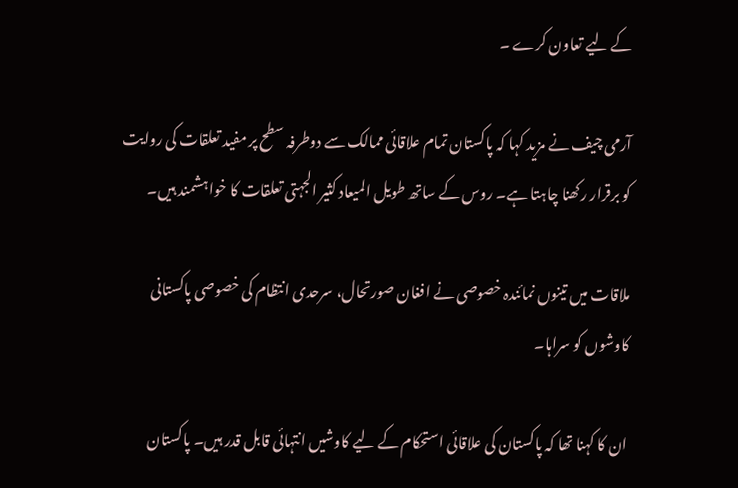کے لیے تعاون کرے ۔

آرمی چیف نے مزید کہا کہ پاکستان تمام علاقائی ممالک سے دوطرفہ سطح پر مفید تعلقات کی روایت کو برقرار رکھنا چاہتا ہے۔ روس کے ساتھ طویل المیعاد کثیر الجہتی تعلقات کا خواہشمند ہیں۔

ملاقات میں تینوں نمائندہ خصوصی نے افغان صورتحال، سرحدی انتظام کی خصوصی پاکستانی کاوشوں کو سراہا۔

ان کا کہنا تھا کہ پاکستان کی علاقائی استحکام کے لیے کاوشیں انتہائی قابل قدر ہیں۔ پاکستان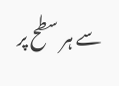سے ہر سطح پر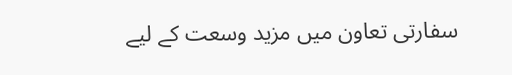سفارتی تعاون میں مزید وسعت کے لیے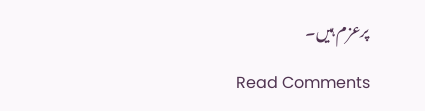پرعزم ہیں۔

Read Comments